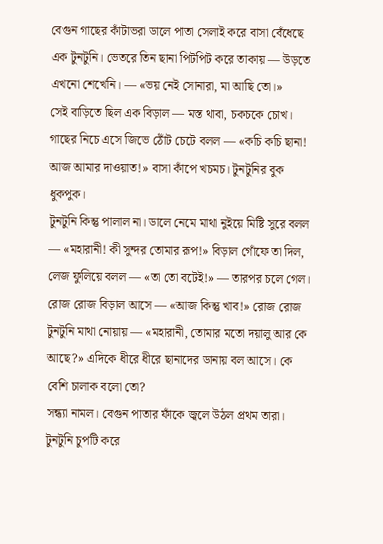বেগুন গাছের কাঁটাভরা ডালে পাতা সেলাই করে বাসা বেঁধেছে এক টুনটুনি। ভেতরে তিন ছানা পিটপিট করে তাকায় — উড়তে এখনো শেখেনি। — «ভয় নেই সোনারা, মা আছি তো।»
সেই বাড়িতে ছিল এক বিড়াল — মস্ত থাবা, চকচকে চোখ। গাছের নিচে এসে জিভে ঠোঁট চেটে বলল — «কচি কচি ছানা! আজ আমার দাওয়াত!» বাসা কাঁপে খচমচ। টুনটুনির বুক ধুকপুক।
টুনটুনি কিন্তু পালাল না। ডালে নেমে মাথা নুইয়ে মিষ্টি সুরে বলল — «মহারানী! কী সুন্দর তোমার রূপ!» বিড়াল গোঁফে তা দিল, লেজ ফুলিয়ে বলল — «তা তো বটেই!» — তারপর চলে গেল।
রোজ রোজ বিড়াল আসে — «আজ কিন্তু খাব!» রোজ রোজ টুনটুনি মাথা নোয়ায় — «মহারানী, তোমার মতো দয়ালু আর কে আছে?» এদিকে ধীরে ধীরে ছানাদের ডানায় বল আসে। কে বেশি চালাক বলো তো?
সন্ধ্যা নামল। বেগুন পাতার ফাঁকে জ্বলে উঠল প্রথম তারা। টুনটুনি চুপটি করে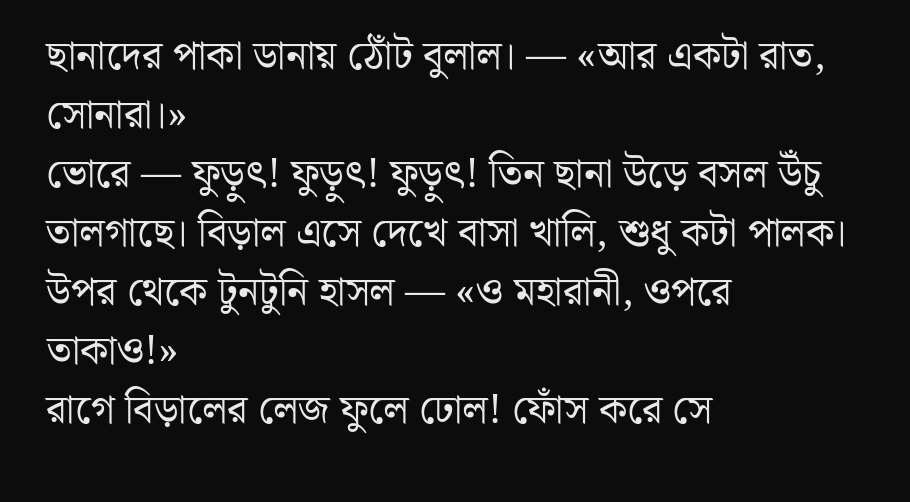ছানাদের পাকা ডানায় ঠোঁট বুলাল। — «আর একটা রাত, সোনারা।»
ভোরে — ফুড়ুৎ! ফুড়ুৎ! ফুড়ুৎ! তিন ছানা উড়ে বসল উঁচু তালগাছে। বিড়াল এসে দেখে বাসা খালি, শুধু কটা পালক। উপর থেকে টুনটুনি হাসল — «ও মহারানী, ওপরে তাকাও!»
রাগে বিড়ালের লেজ ফুলে ঢোল! ফোঁস করে সে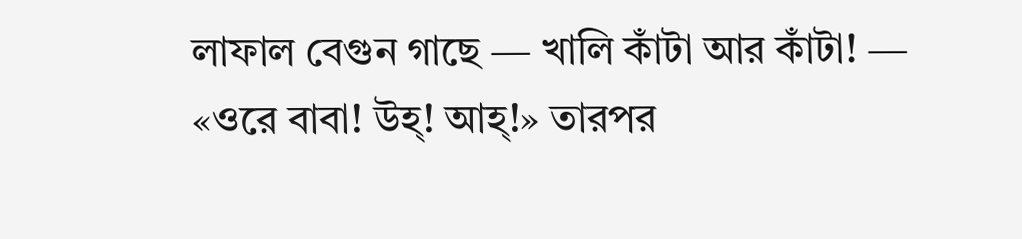লাফাল বেগুন গাছে — খালি কাঁটা আর কাঁটা! — «ওরে বাবা! উহ্! আহ্!» তারপর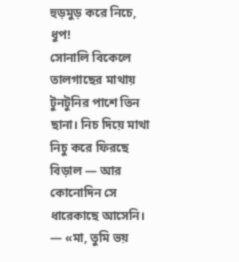হুড়মুড় করে নিচে, ধুপ!
সোনালি বিকেলে তালগাছের মাথায় টুনটুনির পাশে তিন ছানা। নিচ দিয়ে মাথা নিচু করে ফিরছে বিড়াল — আর কোনোদিন সে ধারেকাছে আসেনি। — «মা, তুমি ভয়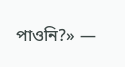পাওনি?» —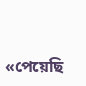«পেয়েছি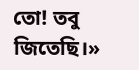তো! তবু জিতেছি।»